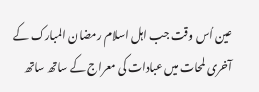عین اُس وقت جب اہل اسلام رمضان المبارک کے آخری لمحات میں عبادات کی معراج کے ساتھ ساتھ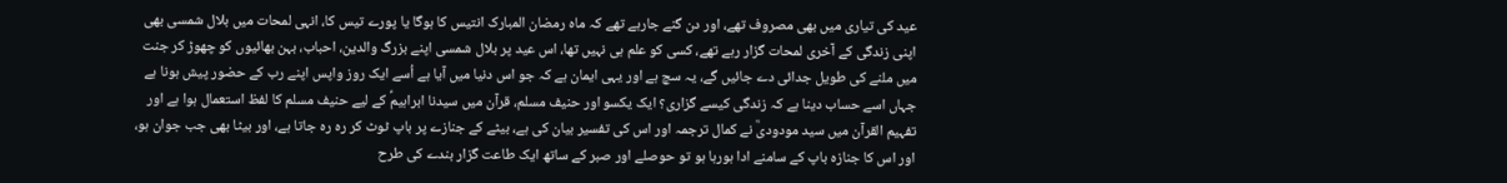عید کی تیاری میں بھی مصروف تھے، اور دن گنے جارہے تھے کہ ماہ رمضان المبارک انتیس کا ہوگا یا پورے تیس کا، انہی لمحات میں بلال شمسی بھی اپنی زندگی کے آخری لمحات گزار رہے تھے، کسی کو علم ہی نہیں تھا، اس عید پر بلال شمسی اپنے بزرگ والدین، احباب، بہن بھائیوں کو چھوڑ کر جنت میں ملنے کی طویل جدائی دے جائیں گے، یہ سچ ہے اور یہی ایمان ہے کہ جو اس دنیا میں آیا ہے اُسے ایک روز واپس اپنے رب کے حضور پیش ہونا ہے جہاں اسے حساب دینا ہے کہ زندگی کیسے گزاری؟ ایک یکسو اور حنیف مسلم، قرآن میں سیدنا ابراہیمؑ کے لیے حنیف مسلم کا لفظ استعمال ہوا ہے اور تفہیم القرآن میں سید مودودیؒ نے کمال ترجمہ اور اس کی تفسیر بیان کی ہے، بیٹے کے جنازے پر باپ ٹوٹ کر رہ رہ جاتا ہے، اور بیٹا بھی جب جوان ہو، اور اس کا جنازہ باپ کے سامنے ادا ہورہا ہو تو حوصلے اور صبر کے ساتھ ایک طاعت گزار بندے کی طرح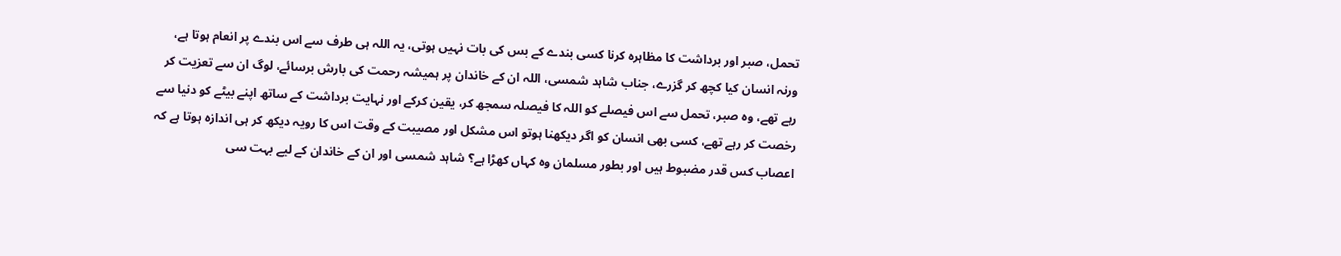تحمل، صبر اور برداشت کا مظاہرہ کرنا کسی بندے کے بس کی بات نہیں ہوتی، یہ اللہ ہی طرف سے اس بندے پر انعام ہوتا ہے، ورنہ انسان کیا کچھ کر گزرے، جناب شاہد شمسی، اللہ ان کے خاندان پر ہمیشہ رحمت کی بارش برسائے، لوگ ان سے تعزیت کر رہے تھے، وہ صبر، تحمل سے اس فیصلے کو اللہ کا فیصلہ سمجھ کر، یقین کرکے اور نہایت برداشت کے ساتھ اپنے بیٹے کو دنیا سے رخصت کر رہے تھے، کسی بھی انسان کو اگر دیکھنا ہوتو اس مشکل اور مصیبت کے وقت اس کا رویہ دیکھ کر ہی اندازہ ہوتا ہے کہ اعصاب کس قدر مضبوط ہیں اور بطور مسلمان وہ کہاں کھڑا ہے؟ شاہد شمسی اور ان کے خاندان کے لیے بہت سی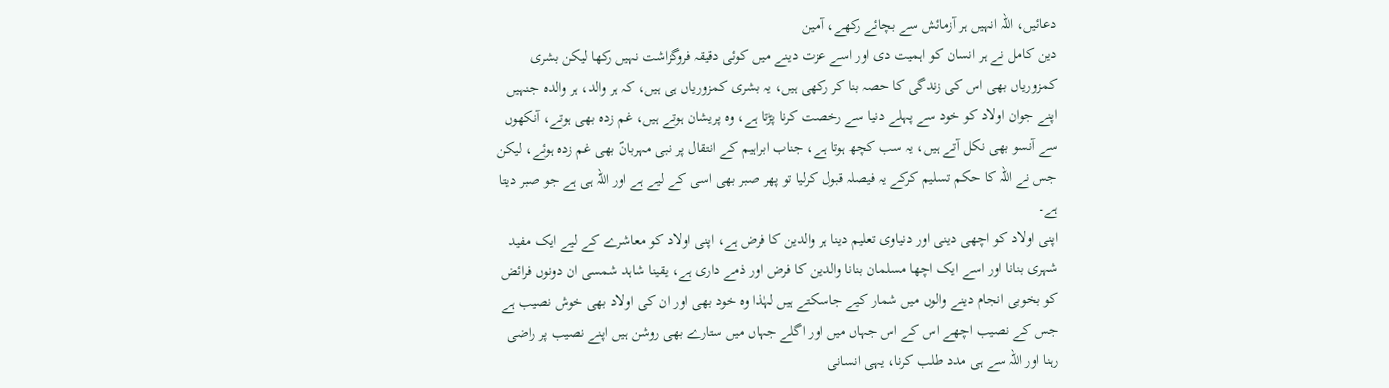دعائیں، اللہ انہیں ہر آزمائش سے بچائے رکھے، آمین
دین کامل نے ہر انسان کو اہمیت دی اور اسے عزت دینے میں کوئی دقیقہ فروگزاشت نہیں رکھا لیکن بشری کمزوریاں بھی اس کی زندگی کا حصہ بنا کر رکھی ہیں، یہ بشری کمزوریاں ہی ہیں، کہ ہر والد، ہر والدہ جنہیں اپنے جوان اولاد کو خود سے پہلے دنیا سے رخصت کرنا پڑتا ہے، وہ پریشان ہوتے ہیں، غم زدہ بھی ہوتے، آنکھوں سے آنسو بھی نکل آتے ہیں، یہ سب کچھ ہوتا ہے، جناب ابراہیم کے انتقال پر نبی مہربانؐ بھی غم زدہ ہوئے، لیکن جس نے اللہ کا حکم تسلیم کرکے یہ فیصلہ قبول کرلیا تو پھر صبر بھی اسی کے لیے ہے اور اللہ ہی ہے جو صبر دیتا ہے۔
اپنی اولاد کو اچھی دینی اور دنیاوی تعلیم دینا ہر والدین کا فرض ہے، اپنی اولاد کو معاشرے کے لیے ایک مفید شہری بنانا اور اسے ایک اچھا مسلمان بنانا والدین کا فرض اور ذمے داری ہے، یقینا شاہد شمسی ان دونوں فرائض کو بخوبی انجام دینے والوں میں شمار کیے جاسکتے ہیں لہٰذا وہ خود بھی اور ان کی اولاد بھی خوش نصیب ہے جس کے نصیب اچھے اس کے اس جہاں میں اور اگلے جہاں میں ستارے بھی روشن ہیں اپنے نصیب پر راضی رہنا اور اللہ سے ہی مدد طلب کرنا، یہی انسانی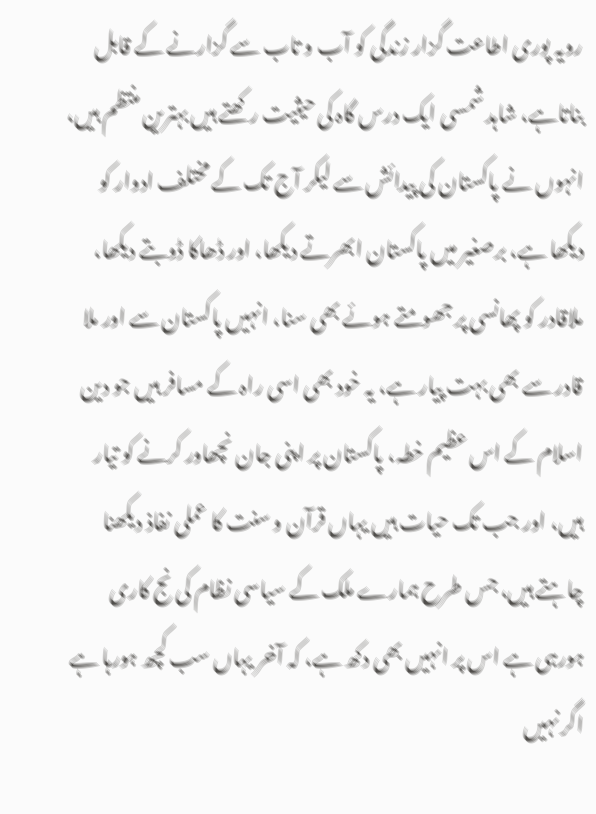رویہ پوری اطاعت گزار زندگی کو آب و تاب سے گزارنے کے قابل بناتاہے، شاہد شمسی ایک درس گاہ کی حیثیت رکھتے ہیں بہترین منتظم ہیں، انہوں نے پاکستان کی پیدائش سے لیکر آج تک کے مختلف ادوار کو دیکھا ہے، برصغیر میں پاکستان ابھرتے دیکھا، اور ڈھاکا ڈوبتے دیکھا، ملاقادر کو پھانسی پر جھومتے ہوئے بھی سنا، انہیں پاکستان سے اور ملا قادر سے بھی بہت پیار ہے، یہ خود بھی اسی راہ کے مسافر ہیں جو دین اسلام کے اس عظیم خطہ، پاکستان پر اپنی جان نچھاور کرنے کو تیار ہیں، اور جب تک حیات ہیں یہاں قرآن و سنت کا عملی نفاذ دیکھنا چاہتے ہیں، جس طرح ہمارے ملک کے سیاسی نظام کی نج کاری ہورہی ہے اس پر انہیں بھی دکھ ہے، کہ آخر یہاں سب کچھ ہورہا ہے اگر نہیں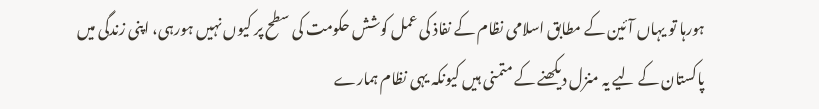ہورہا تو یہاں آئین کے مطابق اسلامی نظام کے نفاذ کی عمل کوشش حکومت کی سطح پر کیوں نہیں ہورہی، اپنی زندگی میں پاکستان کے لیے یہ منزل دیکھنے کے متمنی ہیں کیونکہ یہی نظام ہمارے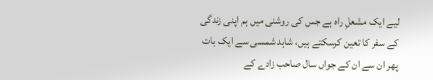لیے ایک مشعلِ راہ ہے جس کی روشنی میں ہم اپنی زندگی کے سفر کا تعین کرسکتے ہیں، شاہد شمسی سے ایک بات پھر ان سے ان کے جواں سال صاحب زادے کے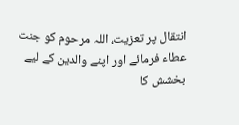انتقال پر تعزیت، اللہ مرحوم کو جنت عطاء فرمائے اور اپنے والدین کے لیے بخشش کا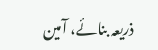ذریعہ بنائے، آمین